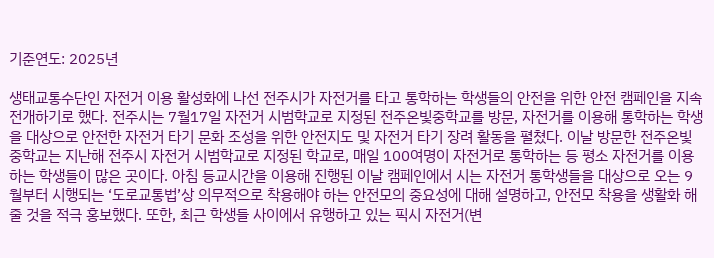기준연도: 2025년

생태교통수단인 자전거 이용 활성화에 나선 전주시가 자전거를 타고 통학하는 학생들의 안전을 위한 안전 캠페인을 지속 전개하기로 했다. 전주시는 7월17일 자전거 시범학교로 지정된 전주온빛중학교를 방문, 자전거를 이용해 통학하는 학생을 대상으로 안전한 자전거 타기 문화 조성을 위한 안전지도 및 자전거 타기 장려 활동을 펼쳤다. 이날 방문한 전주온빛중학교는 지난해 전주시 자전거 시범학교로 지정된 학교로, 매일 100여명이 자전거로 통학하는 등 평소 자전거를 이용하는 학생들이 많은 곳이다. 아침 등교시간을 이용해 진행된 이날 캠페인에서 시는 자전거 통학생들을 대상으로 오는 9월부터 시행되는 ‘도로교통법’상 의무적으로 착용해야 하는 안전모의 중요성에 대해 설명하고, 안전모 착용을 생활화 해줄 것을 적극 홍보했다. 또한, 최근 학생들 사이에서 유행하고 있는 픽시 자전거(변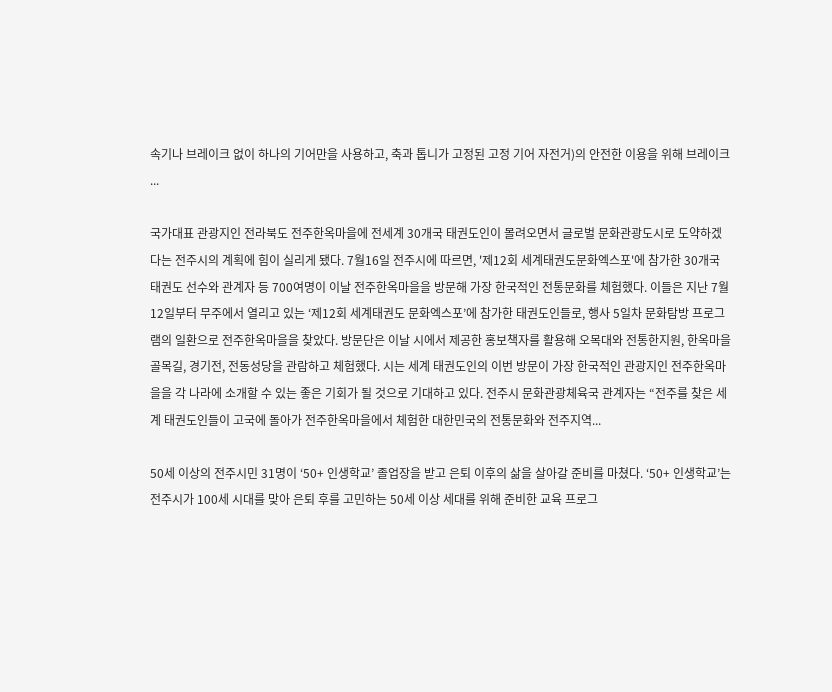속기나 브레이크 없이 하나의 기어만을 사용하고, 축과 톱니가 고정된 고정 기어 자전거)의 안전한 이용을 위해 브레이크 ...

국가대표 관광지인 전라북도 전주한옥마을에 전세계 30개국 태권도인이 몰려오면서 글로벌 문화관광도시로 도약하겠다는 전주시의 계획에 힘이 실리게 됐다. 7월16일 전주시에 따르면, '제12회 세계태권도문화엑스포'에 참가한 30개국 태권도 선수와 관계자 등 700여명이 이날 전주한옥마을을 방문해 가장 한국적인 전통문화를 체험했다. 이들은 지난 7월12일부터 무주에서 열리고 있는 ‘제12회 세계태권도 문화엑스포’에 참가한 태권도인들로, 행사 5일차 문화탐방 프로그램의 일환으로 전주한옥마을을 찾았다. 방문단은 이날 시에서 제공한 홍보책자를 활용해 오목대와 전통한지원, 한옥마을 골목길, 경기전, 전동성당을 관람하고 체험했다. 시는 세계 태권도인의 이번 방문이 가장 한국적인 관광지인 전주한옥마을을 각 나라에 소개할 수 있는 좋은 기회가 될 것으로 기대하고 있다. 전주시 문화관광체육국 관계자는 “전주를 찾은 세계 태권도인들이 고국에 돌아가 전주한옥마을에서 체험한 대한민국의 전통문화와 전주지역...

50세 이상의 전주시민 31명이 ‘50+ 인생학교’ 졸업장을 받고 은퇴 이후의 삶을 살아갈 준비를 마쳤다. ‘50+ 인생학교’는 전주시가 100세 시대를 맞아 은퇴 후를 고민하는 50세 이상 세대를 위해 준비한 교육 프로그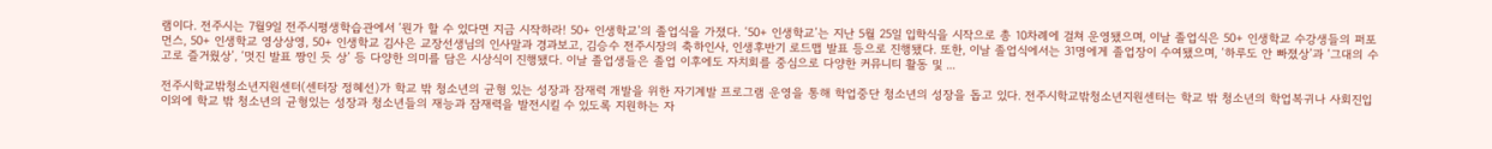램이다. 전주시는 7월9일 전주시평생학습관에서 ‘뭔가 할 수 있다면 지금 시작하라! 50+ 인생학교’의 졸업식을 가졌다. ‘50+ 인생학교’는 지난 5월 25일 입학식을 시작으로 총 10차례에 걸쳐 운영됐으며, 이날 졸업식은 50+ 인생학교 수강생들의 퍼포먼스, 50+ 인생학교 영상상영, 50+ 인생학교 김사은 교장선생님의 인사말과 경과보고, 김승수 전주시장의 축하인사, 인생후반기 로드맵 발표 등으로 진행됐다. 또한, 이날 졸업식에서는 31명에게 졸업장이 수여됐으며, ‘하루도 안 빠졌상’과 ‘그대의 수고로 즐거웠상’, ‘멋진 발표 짱인 듯 상’ 등 다양한 의미를 담은 시상식이 진행됐다. 이날 졸업생들은 졸업 이후에도 자치회를 중심으로 다양한 커뮤니티 활동 및 ...

전주시학교밖청소년지원센터(센터장 정혜선)가 학교 밖 청소년의 균형 있는 성장과 잠재력 개발을 위한 자기계발 프로그램 운영을 통해 학업중단 청소년의 성장을 돕고 있다. 전주시학교밖청소년지원센터는 학교 밖 청소년의 학업복귀나 사회진입 이외에 학교 밖 청소년의 균형있는 성장과 청소년들의 재능과 잠재력을 발전시킬 수 있도록 지원하는 자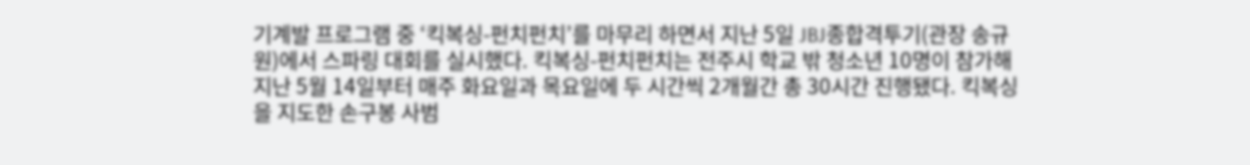기계발 프로그램 중 ‘킥복싱-펀치펀치’를 마무리 하면서 지난 5일 JBJ종합격투기(관장 송규원)에서 스파링 대회를 실시했다. 킥복싱-펀치펀치는 전주시 학교 밖 청소년 10명이 참가해 지난 5월 14일부터 매주 화요일과 목요일에 두 시간씩 2개월간 총 30시간 진행됐다. 킥복싱을 지도한 손구봉 사범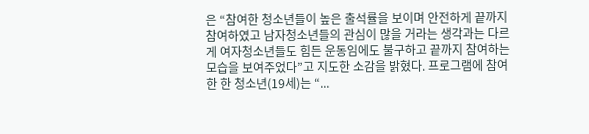은 “참여한 청소년들이 높은 출석률을 보이며 안전하게 끝까지 참여하였고 남자청소년들의 관심이 많을 거라는 생각과는 다르게 여자청소년들도 힘든 운동임에도 불구하고 끝까지 참여하는 모습을 보여주었다”고 지도한 소감을 밝혔다. 프로그램에 참여한 한 청소년(19세)는 “...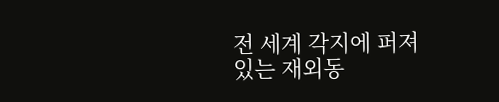전 세계 각지에 퍼져있는 재외동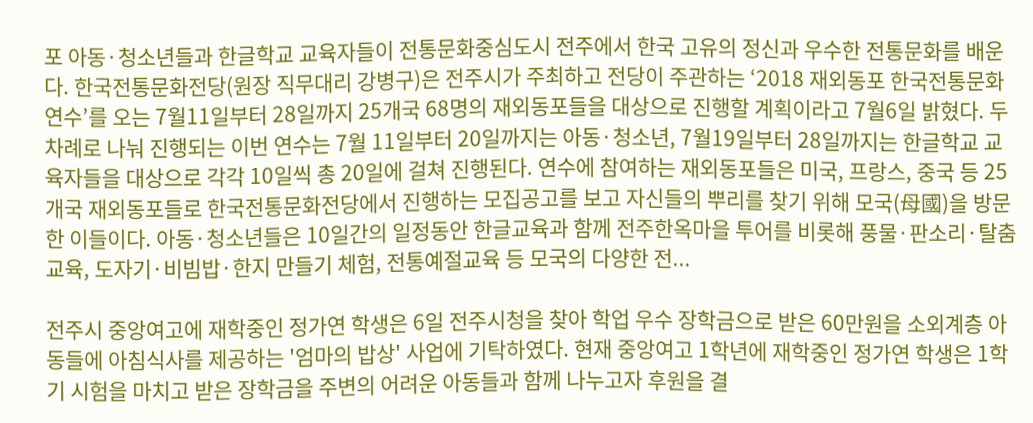포 아동·청소년들과 한글학교 교육자들이 전통문화중심도시 전주에서 한국 고유의 정신과 우수한 전통문화를 배운다. 한국전통문화전당(원장 직무대리 강병구)은 전주시가 주최하고 전당이 주관하는 ‘2018 재외동포 한국전통문화연수’를 오는 7월11일부터 28일까지 25개국 68명의 재외동포들을 대상으로 진행할 계획이라고 7월6일 밝혔다. 두 차례로 나눠 진행되는 이번 연수는 7월 11일부터 20일까지는 아동·청소년, 7월19일부터 28일까지는 한글학교 교육자들을 대상으로 각각 10일씩 총 20일에 걸쳐 진행된다. 연수에 참여하는 재외동포들은 미국, 프랑스, 중국 등 25개국 재외동포들로 한국전통문화전당에서 진행하는 모집공고를 보고 자신들의 뿌리를 찾기 위해 모국(母國)을 방문한 이들이다. 아동·청소년들은 10일간의 일정동안 한글교육과 함께 전주한옥마을 투어를 비롯해 풍물·판소리·탈춤 교육, 도자기·비빔밥·한지 만들기 체험, 전통예절교육 등 모국의 다양한 전...

전주시 중앙여고에 재학중인 정가연 학생은 6일 전주시청을 찾아 학업 우수 장학금으로 받은 60만원을 소외계층 아동들에 아침식사를 제공하는 '엄마의 밥상' 사업에 기탁하였다. 현재 중앙여고 1학년에 재학중인 정가연 학생은 1학기 시험을 마치고 받은 장학금을 주변의 어려운 아동들과 함께 나누고자 후원을 결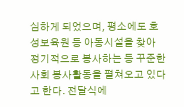심하게 되었으며, 평소에도 호성보육원 등 아동시설을 찾아 정기적으로 봉사하는 등 꾸준한 사회 봉사활동을 펼쳐오고 있다고 한다. 전달식에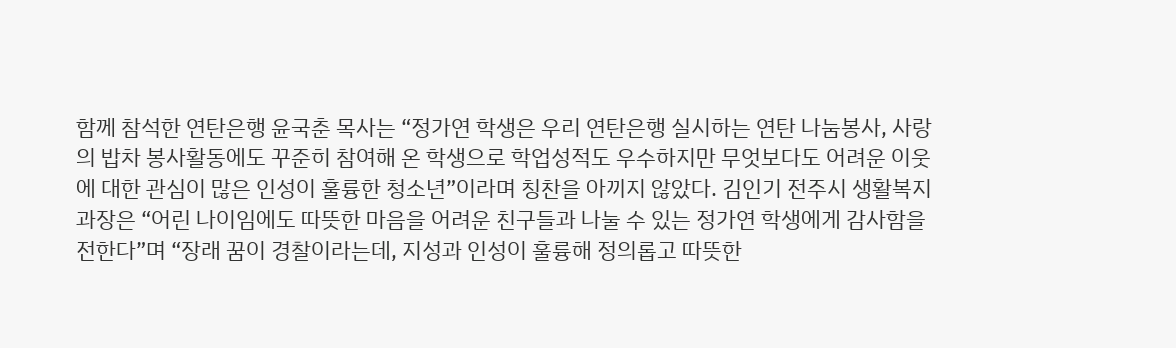함께 참석한 연탄은행 윤국춘 목사는 “정가연 학생은 우리 연탄은행 실시하는 연탄 나눔봉사, 사랑의 밥차 봉사활동에도 꾸준히 참여해 온 학생으로 학업성적도 우수하지만 무엇보다도 어려운 이웃에 대한 관심이 많은 인성이 훌륭한 청소년”이라며 칭찬을 아끼지 않았다. 김인기 전주시 생활복지과장은 “어린 나이임에도 따뜻한 마음을 어려운 친구들과 나눌 수 있는 정가연 학생에게 감사함을 전한다”며 “장래 꿈이 경찰이라는데, 지성과 인성이 훌륭해 정의롭고 따뜻한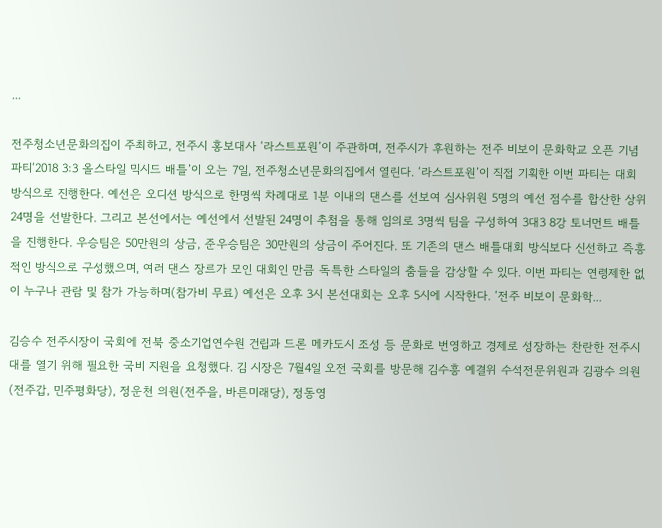...

전주청소년문화의집이 주최하고, 전주시 홍보대사 ‘라스트포원’이 주관하며, 전주시가 후원하는 전주 비보이 문화학교 오픈 기념 파티‘2018 3:3 올스타일 믹시드 배틀’이 오는 7일, 전주청소년문화의집에서 열린다. ‘라스트포원’이 직접 기획한 이번 파티는 대회 방식으로 진행한다. 예선은 오디션 방식으로 한명씩 차례대로 1분 이내의 댄스를 선보여 심사위원 5명의 예선 점수를 합산한 상위 24명을 선발한다. 그리고 본선에서는 예선에서 선발된 24명이 추첨을 통해 임의로 3명씩 팀을 구성하여 3대3 8강 토너먼트 배틀을 진행한다. 우승팀은 50만원의 상금, 준우승팀은 30만원의 상금이 주어진다. 또 기존의 댄스 배틀대회 방식보다 신선하고 즉흥적인 방식으로 구성했으며, 여러 댄스 장르가 모인 대회인 만큼 독특한 스타일의 춤들을 감상할 수 있다. 이번 파티는 연령제한 없이 누구나 관람 및 참가 가능하며(참가비 무료) 예선은 오후 3시 본선대회는 오후 5시에 시작한다. ‘전주 비보이 문화학...

김승수 전주시장이 국회에 전북 중소기업연수원 건립과 드론 메카도시 조성 등 문화로 번영하고 경제로 성장하는 찬란한 전주시대를 열기 위해 필요한 국비 지원을 요청했다. 김 시장은 7월4일 오전 국회를 방문해 김수흥 예결위 수석전문위원과 김광수 의원(전주갑, 민주평화당), 정운천 의원(전주을, 바른미래당), 정동영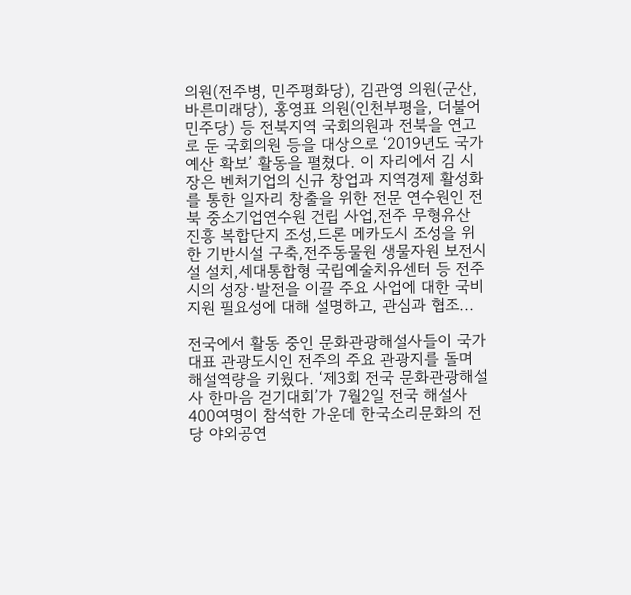의원(전주병, 민주평화당), 김관영 의원(군산, 바른미래당), 홍영표 의원(인천부평을, 더불어민주당) 등 전북지역 국회의원과 전북을 연고로 둔 국회의원 등을 대상으로 ‘2019년도 국가예산 확보’ 활동을 펼쳤다. 이 자리에서 김 시장은 벤처기업의 신규 창업과 지역경제 활성화를 통한 일자리 창출을 위한 전문 연수원인 전북 중소기업연수원 건립 사업,전주 무형유산 진흥 복합단지 조성,드론 메카도시 조성을 위한 기반시설 구축,전주동물원 생물자원 보전시설 설치,세대통합형 국립예술치유센터 등 전주시의 성장·발전을 이끌 주요 사업에 대한 국비지원 필요성에 대해 설명하고, 관심과 협조...

전국에서 활동 중인 문화관광해설사들이 국가대표 관광도시인 전주의 주요 관광지를 돌며 해설역량을 키웠다. ‘제3회 전국 문화관광해설사 한마음 걷기대회’가 7월2일 전국 해설사 400여명이 참석한 가운데 한국소리문화의 전당 야외공연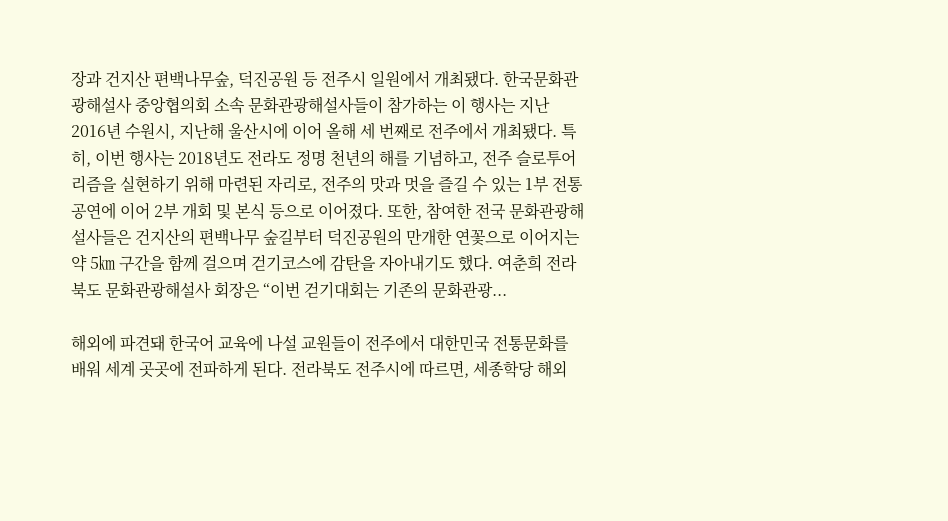장과 건지산 편백나무숲, 덕진공원 등 전주시 일원에서 개최됐다. 한국문화관광해설사 중앙협의회 소속 문화관광해설사들이 참가하는 이 행사는 지난 2016년 수원시, 지난해 울산시에 이어 올해 세 번째로 전주에서 개최됐다. 특히, 이번 행사는 2018년도 전라도 정명 천년의 해를 기념하고, 전주 슬로투어리즘을 실현하기 위해 마련된 자리로, 전주의 맛과 멋을 즐길 수 있는 1부 전통공연에 이어 2부 개회 및 본식 등으로 이어졌다. 또한, 참여한 전국 문화관광해설사들은 건지산의 편백나무 숲길부터 덕진공원의 만개한 연꽃으로 이어지는 약 5㎞ 구간을 함께 걸으며 걷기코스에 감탄을 자아내기도 했다. 여춘희 전라북도 문화관광해설사 회장은 “이번 걷기대회는 기존의 문화관광...

해외에 파견돼 한국어 교육에 나설 교원들이 전주에서 대한민국 전통문화를 배워 세계 곳곳에 전파하게 된다. 전라북도 전주시에 따르면, 세종학당 해외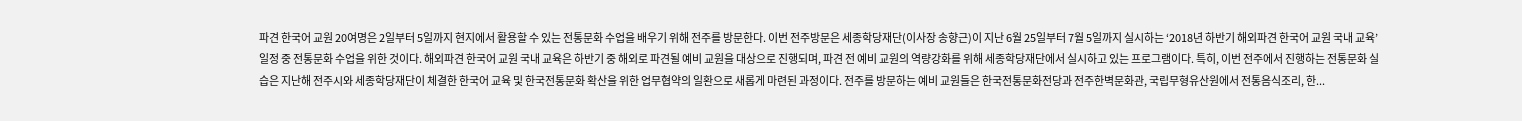파견 한국어 교원 20여명은 2일부터 5일까지 현지에서 활용할 수 있는 전통문화 수업을 배우기 위해 전주를 방문한다. 이번 전주방문은 세종학당재단(이사장 송향근)이 지난 6월 25일부터 7월 5일까지 실시하는 ‘2018년 하반기 해외파견 한국어 교원 국내 교육’ 일정 중 전통문화 수업을 위한 것이다. 해외파견 한국어 교원 국내 교육은 하반기 중 해외로 파견될 예비 교원을 대상으로 진행되며, 파견 전 예비 교원의 역량강화를 위해 세종학당재단에서 실시하고 있는 프로그램이다. 특히, 이번 전주에서 진행하는 전통문화 실습은 지난해 전주시와 세종학당재단이 체결한 한국어 교육 및 한국전통문화 확산을 위한 업무협약의 일환으로 새롭게 마련된 과정이다. 전주를 방문하는 예비 교원들은 한국전통문화전당과 전주한벽문화관, 국립무형유산원에서 전통음식조리, 한...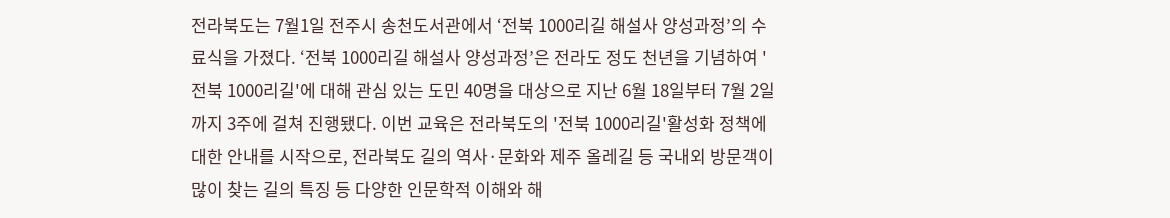전라북도는 7월1일 전주시 송천도서관에서 ‘전북 1000리길 해설사 양성과정’의 수료식을 가졌다. ‘전북 1000리길 해설사 양성과정’은 전라도 정도 천년을 기념하여 '전북 1000리길'에 대해 관심 있는 도민 40명을 대상으로 지난 6월 18일부터 7월 2일까지 3주에 걸쳐 진행됐다. 이번 교육은 전라북도의 '전북 1000리길'활성화 정책에 대한 안내를 시작으로, 전라북도 길의 역사·문화와 제주 올레길 등 국내외 방문객이 많이 찾는 길의 특징 등 다양한 인문학적 이해와 해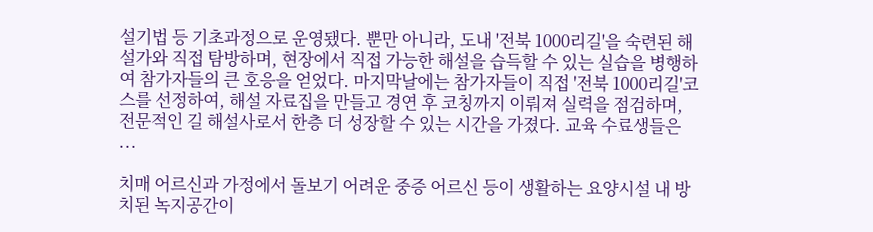설기법 등 기초과정으로 운영됐다. 뿐만 아니라, 도내 '전북 1000리길'을 숙련된 해설가와 직접 탐방하며, 현장에서 직접 가능한 해설을 습득할 수 있는 실습을 병행하여 참가자들의 큰 호응을 얻었다. 마지막날에는 참가자들이 직접 '전북 1000리길'코스를 선정하여, 해설 자료집을 만들고 경연 후 코칭까지 이뤄져 실력을 점검하며, 전문적인 길 해설사로서 한층 더 성장할 수 있는 시간을 가졌다. 교육 수료생들은 ...

치매 어르신과 가정에서 돌보기 어려운 중증 어르신 등이 생활하는 요양시설 내 방치된 녹지공간이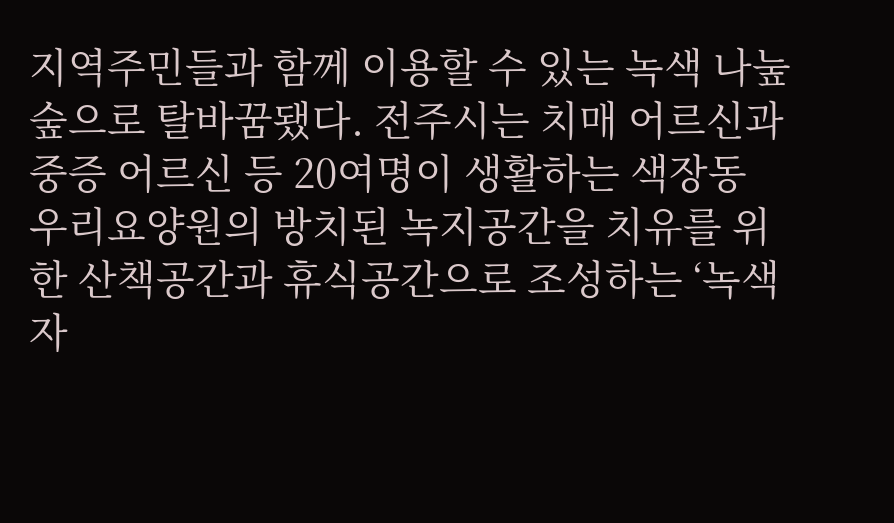지역주민들과 함께 이용할 수 있는 녹색 나눞숲으로 탈바꿈됐다. 전주시는 치매 어르신과 중증 어르신 등 20여명이 생활하는 색장동 우리요양원의 방치된 녹지공간을 치유를 위한 산책공간과 휴식공간으로 조성하는 ‘녹색자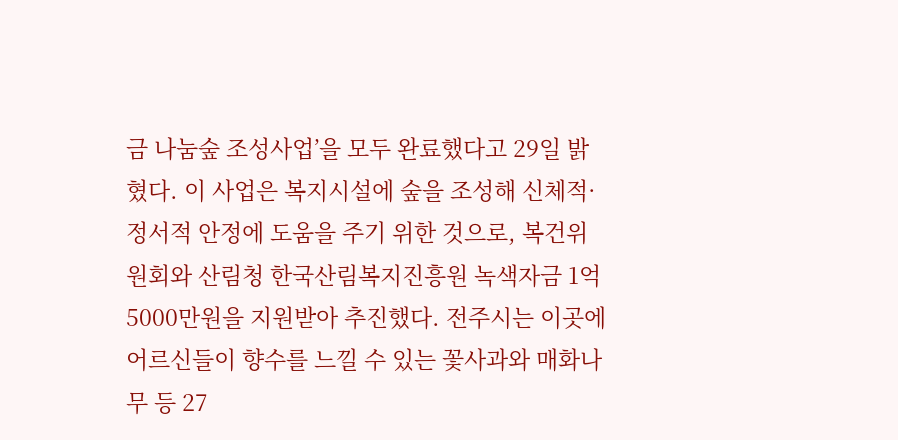금 나눔숲 조성사업’을 모두 완료했다고 29일 밝혔다. 이 사업은 복지시설에 숲을 조성해 신체적·정서적 안정에 도움을 주기 위한 것으로, 복건위원회와 산림청 한국산림복지진흥원 녹색자금 1억5000만원을 지원받아 추진했다. 전주시는 이곳에 어르신들이 향수를 느낄 수 있는 꽃사과와 매화나무 등 27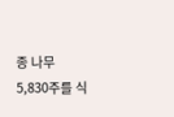종 나무 5,830주를 식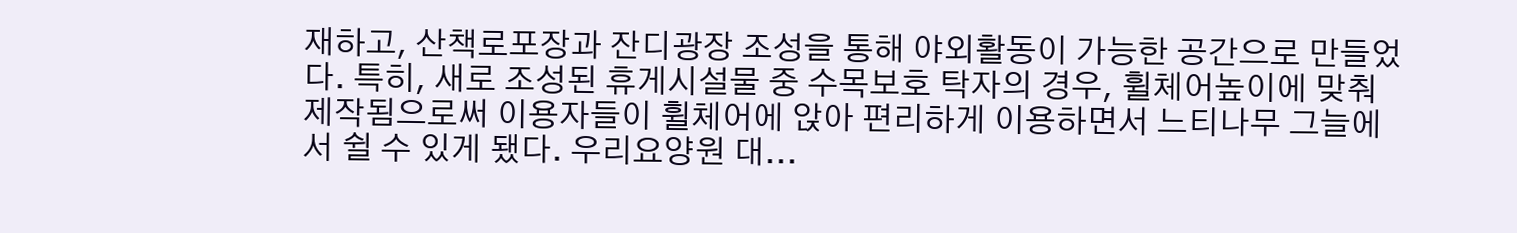재하고, 산책로포장과 잔디광장 조성을 통해 야외활동이 가능한 공간으로 만들었다. 특히, 새로 조성된 휴게시설물 중 수목보호 탁자의 경우, 휠체어높이에 맞춰 제작됨으로써 이용자들이 휠체어에 앉아 편리하게 이용하면서 느티나무 그늘에서 쉴 수 있게 됐다. 우리요양원 대...